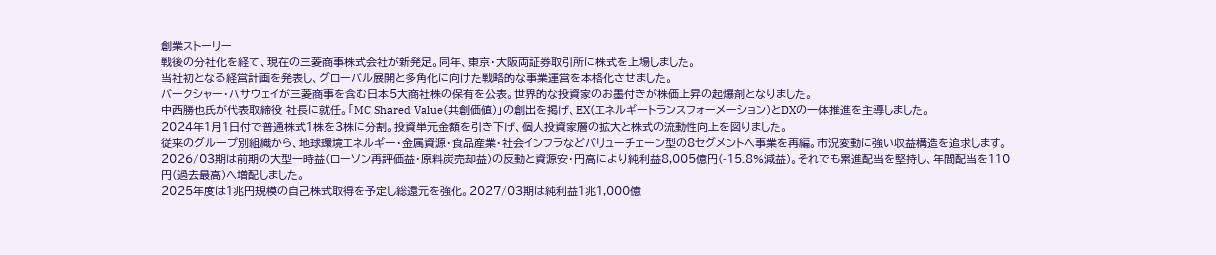創業ストーリー
戦後の分社化を経て、現在の三菱商事株式会社が新発足。同年、東京・大阪両証券取引所に株式を上場しました。
当社初となる経営計画を発表し、グローバル展開と多角化に向けた戦略的な事業運営を本格化させました。
バークシャー・ハサウェイが三菱商事を含む日本5大商社株の保有を公表。世界的な投資家のお墨付きが株価上昇の起爆剤となりました。
中西勝也氏が代表取締役 社長に就任。「MC Shared Value(共創価値)」の創出を掲げ、EX(エネルギートランスフォーメーション)とDXの一体推進を主導しました。
2024年1月1日付で普通株式1株を3株に分割。投資単元金額を引き下げ、個人投資家層の拡大と株式の流動性向上を図りました。
従来のグループ別組織から、地球環境エネルギー・金属資源・食品産業・社会インフラなどバリューチェーン型の8セグメントへ事業を再編。市況変動に強い収益構造を追求します。
2026/03期は前期の大型一時益(ローソン再評価益・原料炭売却益)の反動と資源安・円高により純利益8,005億円(-15.8%減益)。それでも累進配当を堅持し、年間配当を110円(過去最高)へ増配しました。
2025年度は1兆円規模の自己株式取得を予定し総還元を強化。2027/03期は純利益1兆1,000億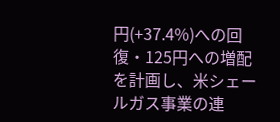円(+37.4%)への回復・125円への増配を計画し、米シェールガス事業の連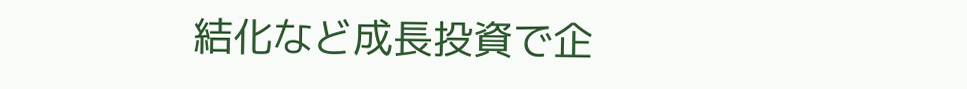結化など成長投資で企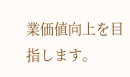業価値向上を目指します。